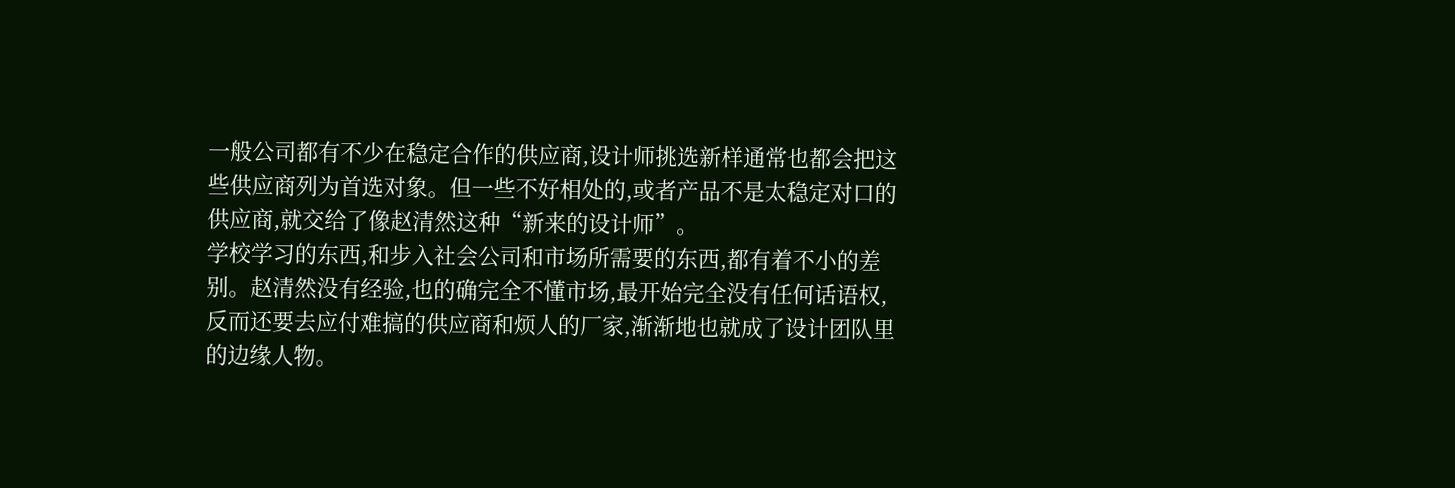一般公司都有不少在稳定合作的供应商,设计师挑选新样通常也都会把这些供应商列为首选对象。但一些不好相处的,或者产品不是太稳定对口的供应商,就交给了像赵清然这种“新来的设计师”。
学校学习的东西,和步入社会公司和市场所需要的东西,都有着不小的差别。赵清然没有经验,也的确完全不懂市场,最开始完全没有任何话语权,反而还要去应付难搞的供应商和烦人的厂家,渐渐地也就成了设计团队里的边缘人物。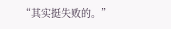“其实挺失败的。”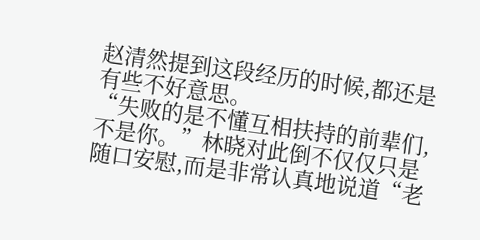赵清然提到这段经历的时候,都还是有些不好意思。
“失败的是不懂互相扶持的前辈们,不是你。”林晓对此倒不仅仅只是随口安慰,而是非常认真地说道“老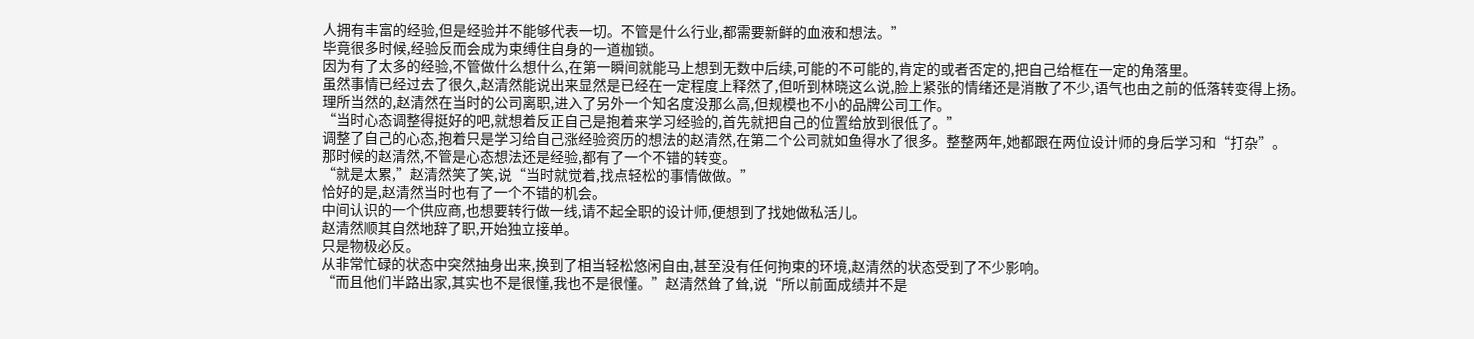人拥有丰富的经验,但是经验并不能够代表一切。不管是什么行业,都需要新鲜的血液和想法。”
毕竟很多时候,经验反而会成为束缚住自身的一道枷锁。
因为有了太多的经验,不管做什么想什么,在第一瞬间就能马上想到无数中后续,可能的不可能的,肯定的或者否定的,把自己给框在一定的角落里。
虽然事情已经过去了很久,赵清然能说出来显然是已经在一定程度上释然了,但听到林晓这么说,脸上紧张的情绪还是消散了不少,语气也由之前的低落转变得上扬。
理所当然的,赵清然在当时的公司离职,进入了另外一个知名度没那么高,但规模也不小的品牌公司工作。
“当时心态调整得挺好的吧,就想着反正自己是抱着来学习经验的,首先就把自己的位置给放到很低了。”
调整了自己的心态,抱着只是学习给自己涨经验资历的想法的赵清然,在第二个公司就如鱼得水了很多。整整两年,她都跟在两位设计师的身后学习和“打杂”。
那时候的赵清然,不管是心态想法还是经验,都有了一个不错的转变。
“就是太累,”赵清然笑了笑,说“当时就觉着,找点轻松的事情做做。”
恰好的是,赵清然当时也有了一个不错的机会。
中间认识的一个供应商,也想要转行做一线,请不起全职的设计师,便想到了找她做私活儿。
赵清然顺其自然地辞了职,开始独立接单。
只是物极必反。
从非常忙碌的状态中突然抽身出来,换到了相当轻松悠闲自由,甚至没有任何拘束的环境,赵清然的状态受到了不少影响。
“而且他们半路出家,其实也不是很懂,我也不是很懂。”赵清然耸了耸,说“所以前面成绩并不是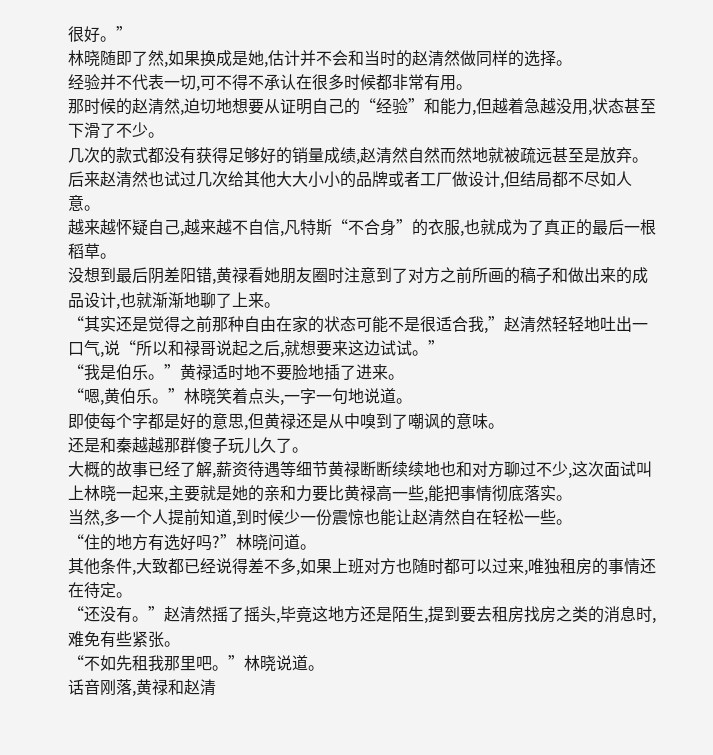很好。”
林晓随即了然,如果换成是她,估计并不会和当时的赵清然做同样的选择。
经验并不代表一切,可不得不承认在很多时候都非常有用。
那时候的赵清然,迫切地想要从证明自己的“经验”和能力,但越着急越没用,状态甚至下滑了不少。
几次的款式都没有获得足够好的销量成绩,赵清然自然而然地就被疏远甚至是放弃。
后来赵清然也试过几次给其他大大小小的品牌或者工厂做设计,但结局都不尽如人意。
越来越怀疑自己,越来越不自信,凡特斯“不合身”的衣服,也就成为了真正的最后一根稻草。
没想到最后阴差阳错,黄禄看她朋友圈时注意到了对方之前所画的稿子和做出来的成品设计,也就渐渐地聊了上来。
“其实还是觉得之前那种自由在家的状态可能不是很适合我,”赵清然轻轻地吐出一口气,说“所以和禄哥说起之后,就想要来这边试试。”
“我是伯乐。”黄禄适时地不要脸地插了进来。
“嗯,黄伯乐。”林晓笑着点头,一字一句地说道。
即使每个字都是好的意思,但黄禄还是从中嗅到了嘲讽的意味。
还是和秦越越那群傻子玩儿久了。
大概的故事已经了解,薪资待遇等细节黄禄断断续续地也和对方聊过不少,这次面试叫上林晓一起来,主要就是她的亲和力要比黄禄高一些,能把事情彻底落实。
当然,多一个人提前知道,到时候少一份震惊也能让赵清然自在轻松一些。
“住的地方有选好吗?”林晓问道。
其他条件,大致都已经说得差不多,如果上班对方也随时都可以过来,唯独租房的事情还在待定。
“还没有。”赵清然摇了摇头,毕竟这地方还是陌生,提到要去租房找房之类的消息时,难免有些紧张。
“不如先租我那里吧。”林晓说道。
话音刚落,黄禄和赵清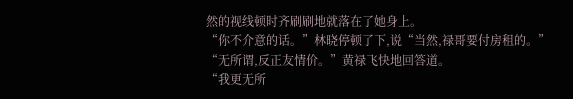然的视线顿时齐刷刷地就落在了她身上。
“你不介意的话。”林晓停顿了下,说“当然,禄哥要付房租的。”
“无所谓,反正友情价。”黄禄飞快地回答道。
“我更无所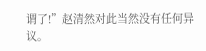谓了!”赵清然对此当然没有任何异议。